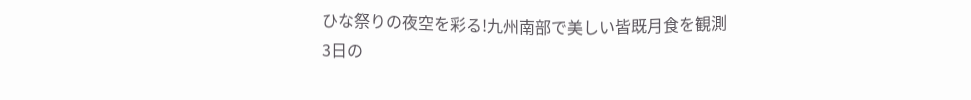ひな祭りの夜空を彩る!九州南部で美しい皆既月食を観測
3日の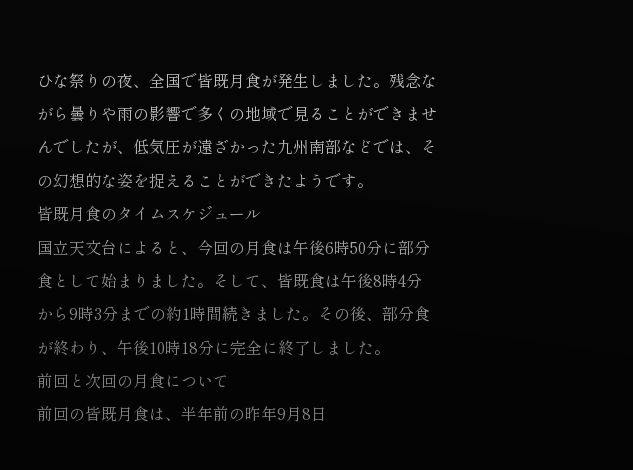ひな祭りの夜、全国で皆既月食が発生しました。残念ながら曇りや雨の影響で多くの地域で見ることができませんでしたが、低気圧が遠ざかった九州南部などでは、その幻想的な姿を捉えることができたようです。
皆既月食のタイムスケジュール
国立天文台によると、今回の月食は午後6時50分に部分食として始まりました。そして、皆既食は午後8時4分から9時3分までの約1時間続きました。その後、部分食が終わり、午後10時18分に完全に終了しました。
前回と次回の月食について
前回の皆既月食は、半年前の昨年9月8日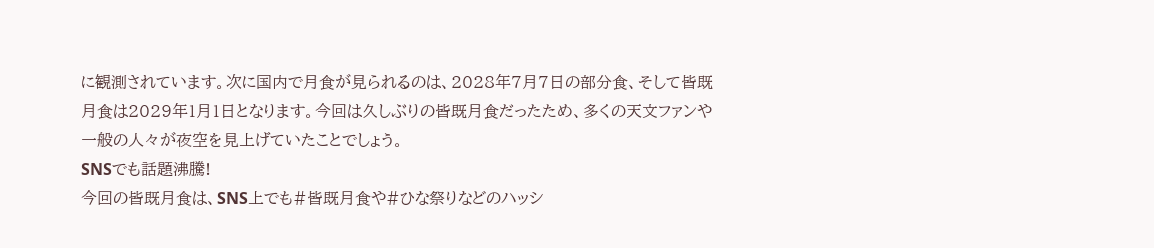に観測されています。次に国内で月食が見られるのは、2028年7月7日の部分食、そして皆既月食は2029年1月1日となります。今回は久しぶりの皆既月食だったため、多くの天文ファンや一般の人々が夜空を見上げていたことでしょう。
SNSでも話題沸騰!
今回の皆既月食は、SNS上でも#皆既月食や#ひな祭りなどのハッシ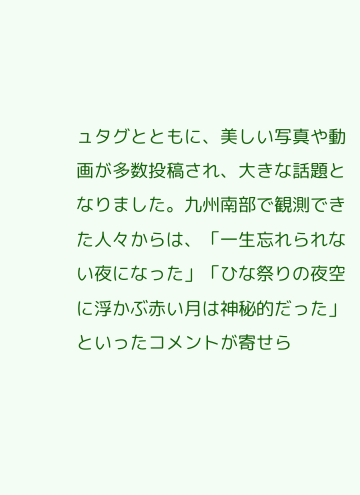ュタグとともに、美しい写真や動画が多数投稿され、大きな話題となりました。九州南部で観測できた人々からは、「一生忘れられない夜になった」「ひな祭りの夜空に浮かぶ赤い月は神秘的だった」といったコメントが寄せら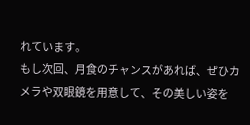れています。
もし次回、月食のチャンスがあれば、ぜひカメラや双眼鏡を用意して、その美しい姿を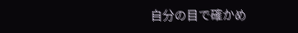自分の目で確かめ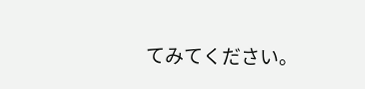てみてください。